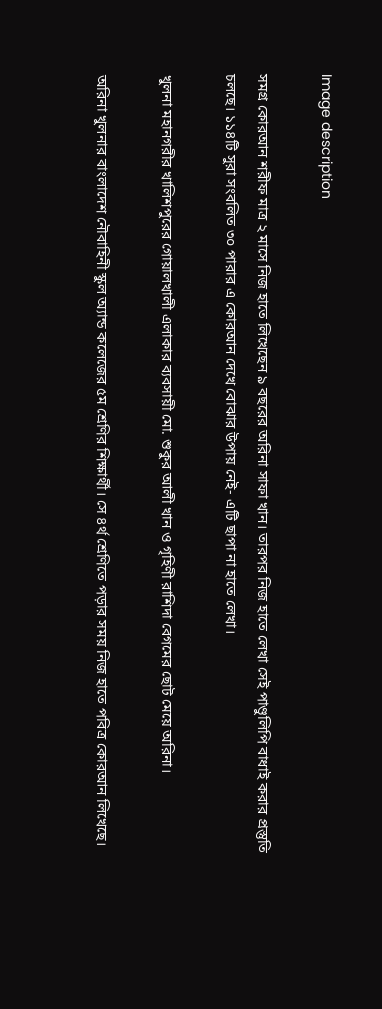Image description

সমগ্র কোরআন শরীফ মাত্র ২ মাসে নিজ হাতে লিখেছেন ৯ বছরের অরিনা সাফা খান। তারপর নিজ হাতে লেখা সেই পাণ্ডুলিপি বাধাই করার প্রস্তুতি চলছে। ১১৪টি সুরা সংবলিত ৩০ পারার এ কোরআন দেখে বোঝার উপায় নেই- এটি ছাপা না হাতে লেখা।

খুলনা মহানগরীর খালিশপুরের গোয়ালখালী এলাকার ব্যবসায়ী মো. শুকুর আলী খান ও গৃহিণী রাশিদা বেগমের ছোট মেয়ে অরিনা।

অরিনা খুলনার বাংলাদেশ নৌবাহিনী স্কুল অ্যান্ড কলেজের ৫ম শ্রেণির শিক্ষার্থী। সে ৪র্থ শ্রেণিতে পড়ার সময় নিজ হাতে পবিত্র কোরআন লিখেছে।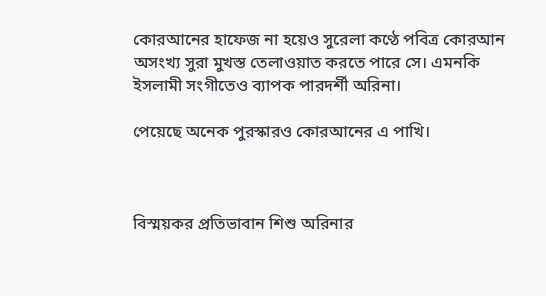কোরআনের হাফেজ না হয়েও সুরেলা কণ্ঠে পবিত্র কোরআন অসংখ্য সুরা মুখস্ত তেলাওয়াত করতে পারে সে। এমনকি ইসলামী সংগীতেও ব্যাপক পারদর্শী অরিনা।

পেয়েছে অনেক পুরস্কারও কোরআনের এ পাখি।



বিস্ময়কর প্রতিভাবান শিশু অরিনার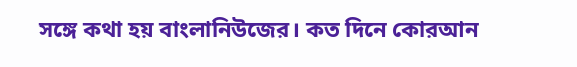সঙ্গে কথা হয় বাংলানিউজের। কত দিনে কোরআন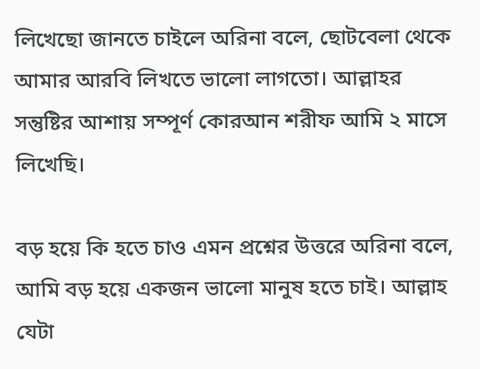লিখেছো জানতে চাইলে অরিনা বলে, ছোটবেলা থেকে আমার আরবি লিখতে ভালো লাগতো। আল্লাহর সন্তুষ্টির আশায় সম্পূর্ণ কোরআন শরীফ আমি ২ মাসে লিখেছি।

বড় হয়ে কি হতে চাও এমন প্রশ্নের উত্তরে অরিনা বলে, আমি বড় হয়ে একজন ভালো মানুষ হতে চাই। আল্লাহ যেটা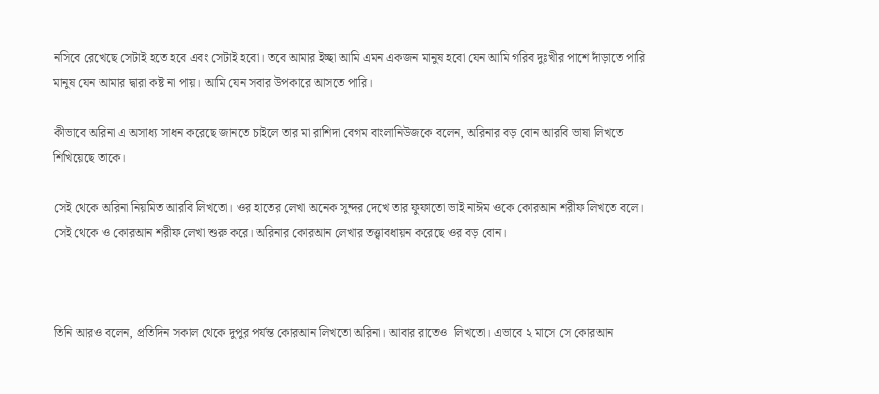নসিবে রেখেছে সেটাই হতে হবে এবং সেটাই হবো। তবে আমার ইচ্ছা আমি এমন একজন মানুষ হবো যেন আমি গরিব দুঃখীর পাশে দাঁড়াতে পারি মানুষ যেন আমার দ্বারা কষ্ট না পায়। আমি যেন সবার উপকারে আসতে পারি।

কীভাবে অরিনা এ অসাধ্য সাধন করেছে জানতে চাইলে তার মা রাশিদা বেগম বাংলানিউজকে বলেন, অরিনার বড় বোন আরবি ভাষা লিখতে শিখিয়েছে তাকে।

সেই থেকে অরিনা নিয়মিত আরবি লিখতো। ওর হাতের লেখা অনেক সুন্দর দেখে তার ফুফাতো ভাই নাঈম ওকে কোরআন শরীফ লিখতে বলে। সেই থেকে ও কোরআন শরীফ লেখা শুরু করে। অরিনার কোরআন লেখার তত্ত্বাবধায়ন করেছে ওর বড় বোন।



তিনি আরও বলেন, প্রতিদিন সকাল থেকে দুপুর পর্যন্ত কোরআন লিখতো অরিনা। আবার রাতেও  লিখতো। এভাবে ২ মাসে সে কোরআন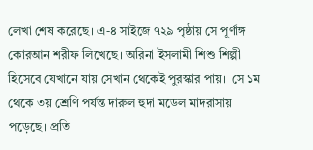লেখা শেষ করেছে। এ-৪ সাইজে ৭২৯ পৃষ্ঠায় সে পূর্ণাঙ্গ কোরআন শরীফ লিখেছে। অরিনা ইসলামী শিশু শিল্পী হিসেবে যেখানে যায় সেখান থেকেই পুরস্কার পায়।  সে ১ম থেকে ৩য় শ্রেণি পর্যন্ত দারুল হুদা মডেল মাদরাসায় পড়েছে। প্রতি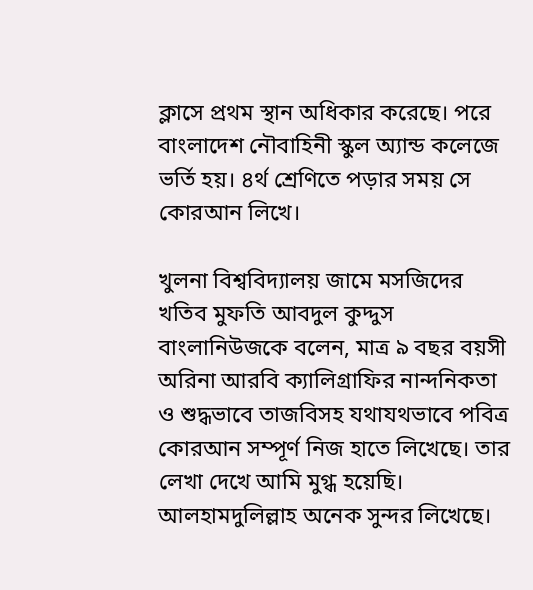ক্লাসে প্রথম স্থান অধিকার করেছে। পরে বাংলাদেশ নৌবাহিনী স্কুল অ্যান্ড কলেজে ভর্তি হয়। ৪র্থ শ্রেণিতে পড়ার সময় সে কোরআন লিখে।

খুলনা বিশ্ববিদ্যালয় জামে মসজিদের খতিব মুফতি আবদুল কুদ্দুস বাংলানিউজকে বলেন, মাত্র ৯ বছর বয়সী অরিনা আরবি ক্যালিগ্রাফির নান্দনিকতা ও শুদ্ধভাবে তাজবিসহ যথাযথভাবে পবিত্র কোরআন সম্পূর্ণ নিজ হাতে লিখেছে। তার লেখা দেখে আমি মুগ্ধ হয়েছি। আলহামদুলিল্লাহ অনেক সুন্দর লিখেছে।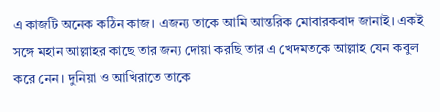এ কাজটি অনেক কঠিন কাজ। এজন্য তাকে আমি আন্তরিক মোবারকবাদ জানাই। একই সঙ্গে মহান আল্লাহর কাছে তার জন্য দোয়া করছি তার এ খেদমতকে আল্লাহ যেন কবুল করে নেন। দুনিয়া ও আখিরাতে তাকে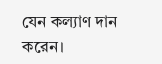যেন কল্যাণ দান করেন।